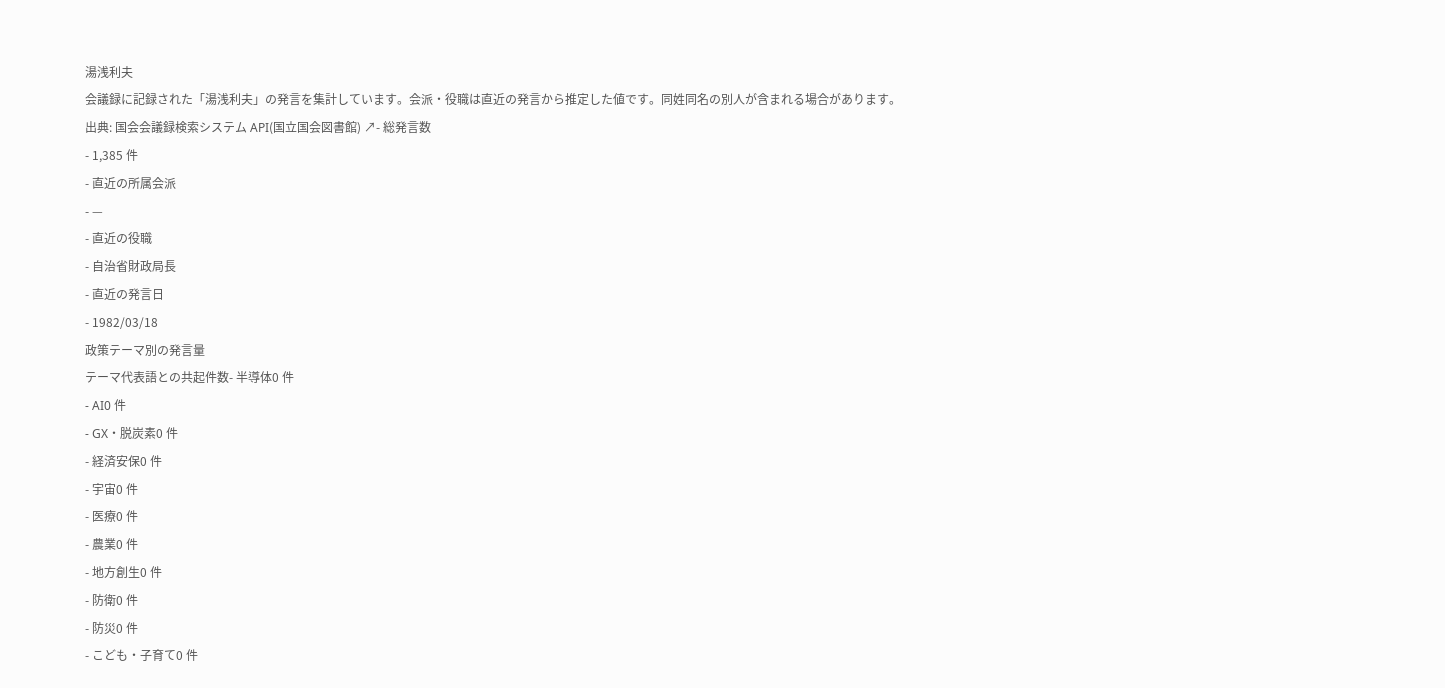湯浅利夫
会議録に記録された「湯浅利夫」の発言を集計しています。会派・役職は直近の発言から推定した値です。同姓同名の別人が含まれる場合があります。
出典: 国会会議録検索システム API(国立国会図書館) ↗- 総発言数
- 1,385 件
- 直近の所属会派
- —
- 直近の役職
- 自治省財政局長
- 直近の発言日
- 1982/03/18
政策テーマ別の発言量
テーマ代表語との共起件数- 半導体0 件
- AI0 件
- GX・脱炭素0 件
- 経済安保0 件
- 宇宙0 件
- 医療0 件
- 農業0 件
- 地方創生0 件
- 防衛0 件
- 防災0 件
- こども・子育て0 件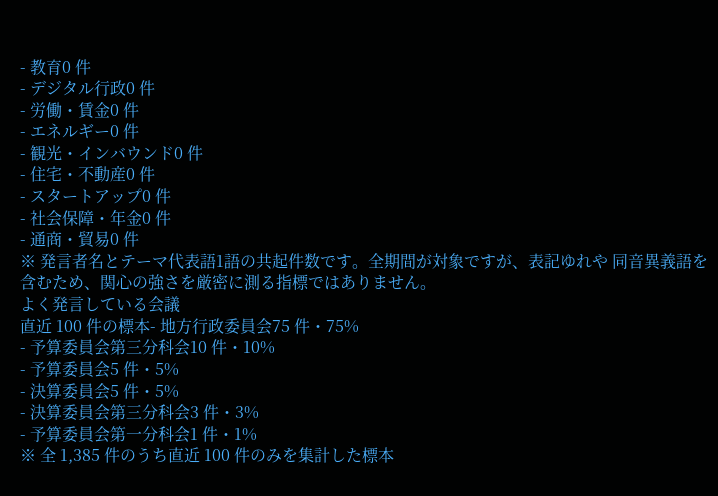- 教育0 件
- デジタル行政0 件
- 労働・賃金0 件
- エネルギー0 件
- 観光・インバウンド0 件
- 住宅・不動産0 件
- スタートアップ0 件
- 社会保障・年金0 件
- 通商・貿易0 件
※ 発言者名とテーマ代表語1語の共起件数です。全期間が対象ですが、表記ゆれや 同音異義語を含むため、関心の強さを厳密に測る指標ではありません。
よく発言している会議
直近 100 件の標本- 地方行政委員会75 件・75%
- 予算委員会第三分科会10 件・10%
- 予算委員会5 件・5%
- 決算委員会5 件・5%
- 決算委員会第三分科会3 件・3%
- 予算委員会第一分科会1 件・1%
※ 全 1,385 件のうち直近 100 件のみを集計した標本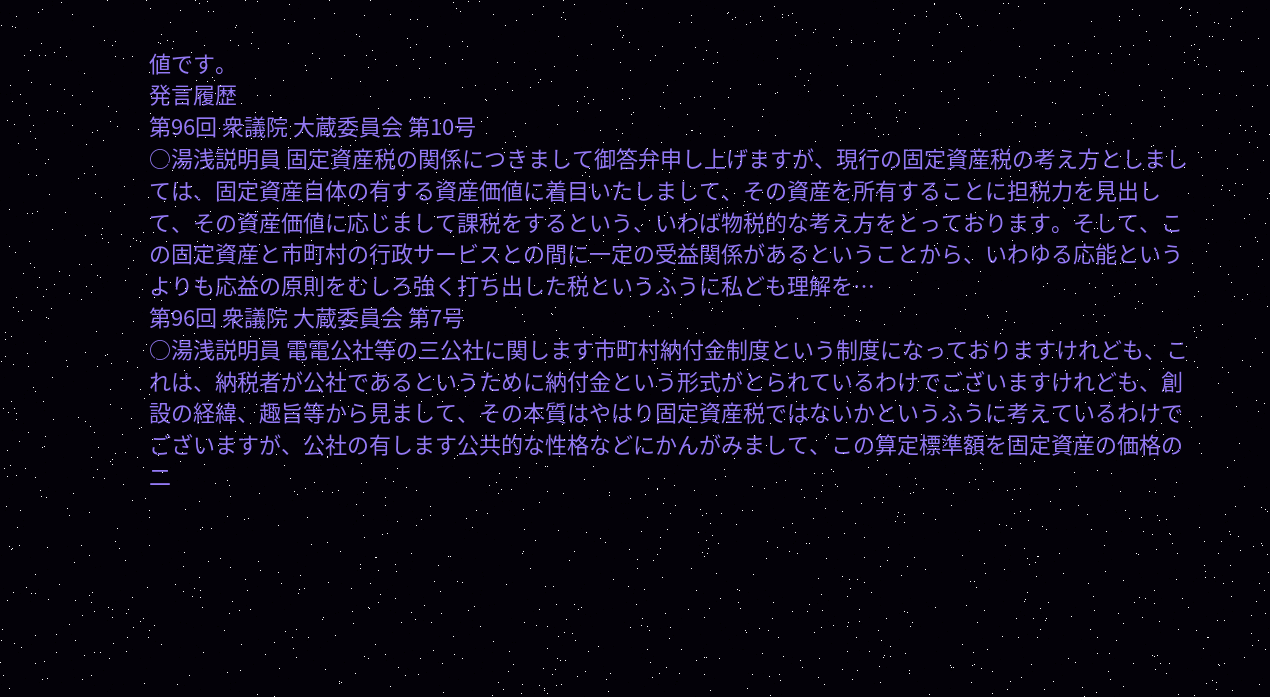値です。
発言履歴
第96回 衆議院 大蔵委員会 第10号
○湯浅説明員 固定資産税の関係につきまして御答弁申し上げますが、現行の固定資産税の考え方としましては、固定資産自体の有する資産価値に着目いたしまして、その資産を所有することに担税力を見出して、その資産価値に応じまして課税をするという、いわば物税的な考え方をとっております。そして、この固定資産と市町村の行政サービスとの間に一定の受益関係があるということから、いわゆる応能というよりも応益の原則をむしろ強く打ち出した税というふうに私ども理解を…
第96回 衆議院 大蔵委員会 第7号
○湯浅説明員 電電公社等の三公社に関します市町村納付金制度という制度になっておりますけれども、これは、納税者が公社であるというために納付金という形式がとられているわけでございますけれども、創設の経緯、趣旨等から見まして、その本質はやはり固定資産税ではないかというふうに考えているわけでございますが、公社の有します公共的な性格などにかんがみまして、この算定標準額を固定資産の価格の二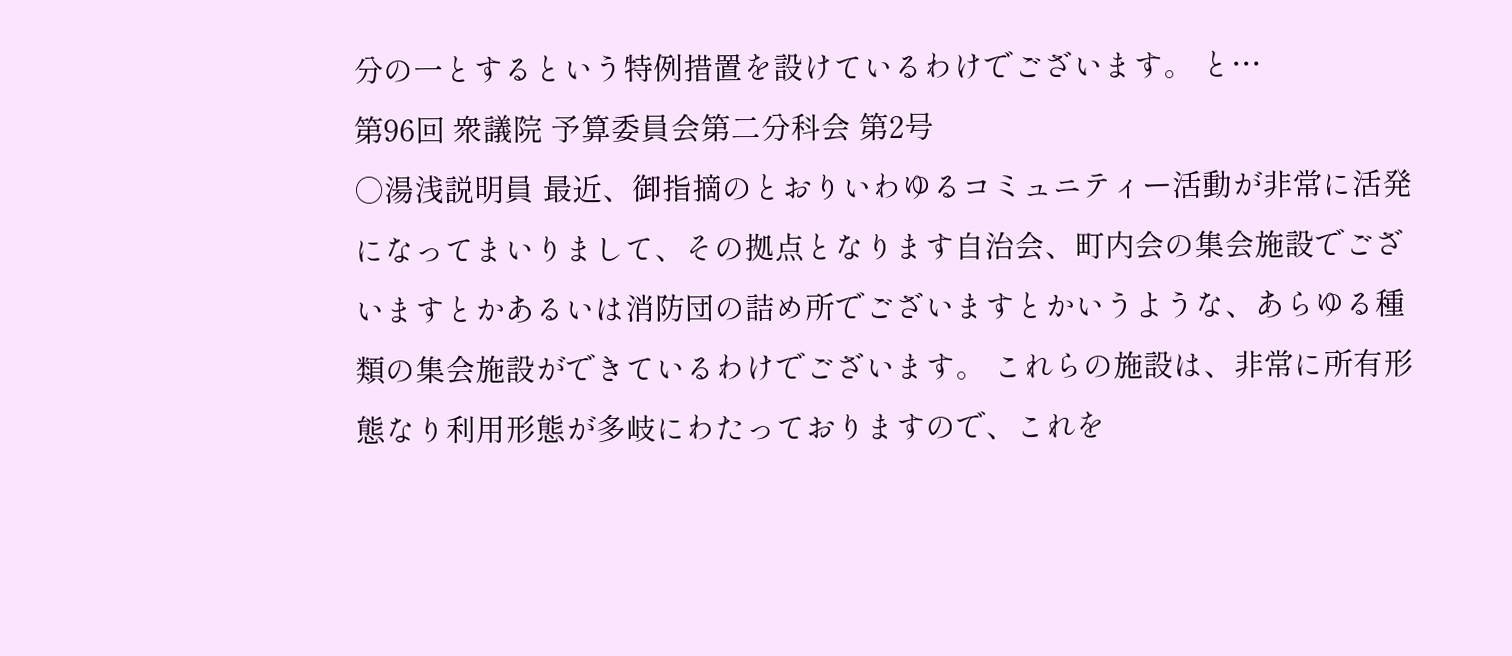分の一とするという特例措置を設けているわけでございます。 と…
第96回 衆議院 予算委員会第二分科会 第2号
○湯浅説明員 最近、御指摘のとおりいわゆるコミュニティー活動が非常に活発になってまいりまして、その拠点となります自治会、町内会の集会施設でございますとかあるいは消防団の詰め所でございますとかいうような、あらゆる種類の集会施設ができているわけでございます。 これらの施設は、非常に所有形態なり利用形態が多岐にわたっておりますので、これを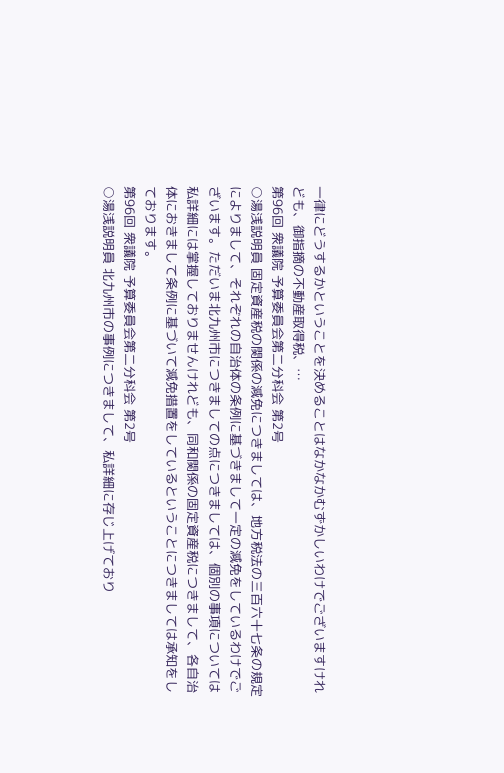一律にどうするかということを決めることはなかなかむずかしいわけでございますけれども、御指摘の不動産取得税、…
第96回 衆議院 予算委員会第二分科会 第2号
○湯浅説明員 固定資産税の関係の減免につきましては、地方税法の三百六十七条の規定によりまして、それぞれの自治体の条例に基づきまして一定の減免をしているわけでございます。ただいま北九州市につきましての点につきましては、個別の事項については私詳細には掌握しておりませんけれども、同和関係の固定資産税につきまして、各自治体におきまして条例に基づいて減免措置をしているということにつきましては承知をしております。
第96回 衆議院 予算委員会第二分科会 第2号
○湯浅説明員 北九州市の事例につきまして、私詳細に存じ上げており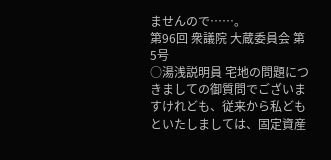ませんので……。
第96回 衆議院 大蔵委員会 第5号
○湯浅説明員 宅地の問題につきましての御質問でございますけれども、従来から私どもといたしましては、固定資産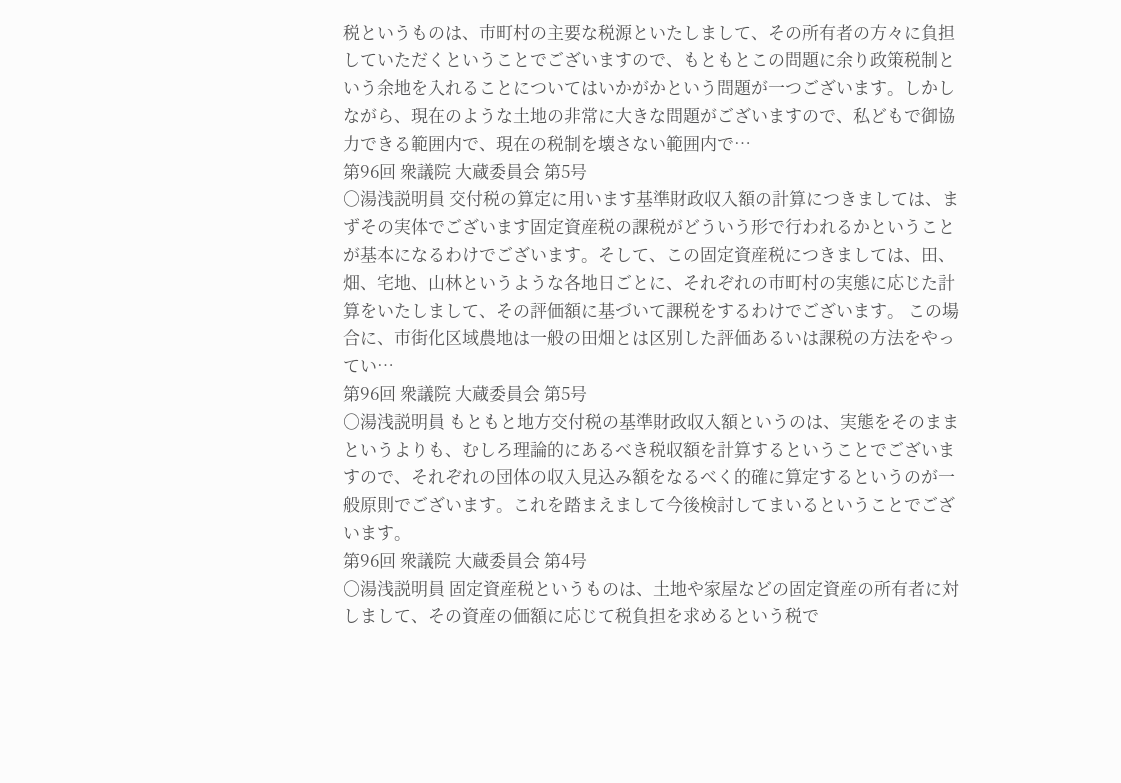税というものは、市町村の主要な税源といたしまして、その所有者の方々に負担していただくということでございますので、もともとこの問題に余り政策税制という余地を入れることについてはいかがかという問題が一つございます。しかしながら、現在のような土地の非常に大きな問題がございますので、私どもで御協力できる範囲内で、現在の税制を壊さない範囲内で…
第96回 衆議院 大蔵委員会 第5号
○湯浅説明員 交付税の算定に用います基準財政収入額の計算につきましては、まずその実体でございます固定資産税の課税がどういう形で行われるかということが基本になるわけでございます。そして、この固定資産税につきましては、田、畑、宅地、山林というような各地日ごとに、それぞれの市町村の実態に応じた計算をいたしまして、その評価額に基づいて課税をするわけでございます。 この場合に、市街化区域農地は一般の田畑とは区別した評価あるいは課税の方法をやってい…
第96回 衆議院 大蔵委員会 第5号
○湯浅説明員 もともと地方交付税の基準財政収入額というのは、実態をそのままというよりも、むしろ理論的にあるべき税収額を計算するということでございますので、それぞれの団体の収入見込み額をなるべく的確に算定するというのが一般原則でございます。これを踏まえまして今後検討してまいるということでございます。
第96回 衆議院 大蔵委員会 第4号
○湯浅説明員 固定資産税というものは、土地や家屋などの固定資産の所有者に対しまして、その資産の価額に応じて税負担を求めるという税で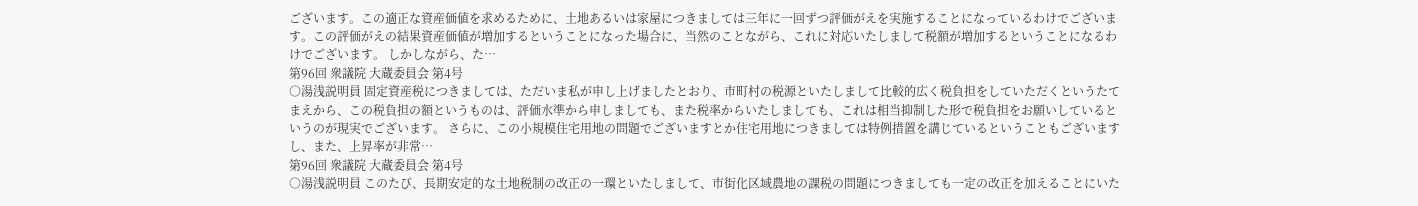ございます。この適正な資産価値を求めるために、土地あるいは家屋につきましては三年に一回ずつ評価がえを実施することになっているわけでございます。この評価がえの結果資産価値が増加するということになった場合に、当然のことながら、これに対応いたしまして税額が増加するということになるわけでございます。 しかしながら、た…
第96回 衆議院 大蔵委員会 第4号
○湯浅説明員 固定資産税につきましては、ただいま私が申し上げましたとおり、市町村の税源といたしまして比較的広く税負担をしていただくというたてまえから、この税負担の額というものは、評価水準から申しましても、また税率からいたしましても、これは相当抑制した形で税負担をお願いしているというのが現実でございます。 さらに、この小規模住宅用地の問題でございますとか住宅用地につきましては特例措置を講じているということもございますし、また、上昇率が非常…
第96回 衆議院 大蔵委員会 第4号
○湯浅説明員 このたび、長期安定的な土地税制の改正の一環といたしまして、市街化区域農地の課税の問題につきましても一定の改正を加えることにいた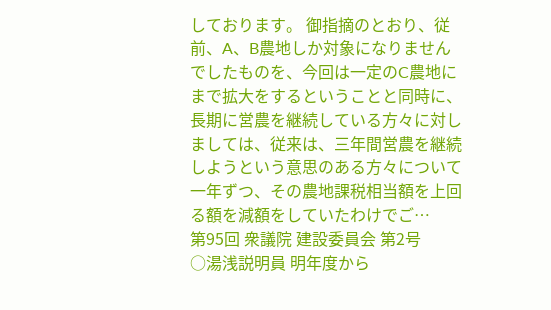しております。 御指摘のとおり、従前、A、B農地しか対象になりませんでしたものを、今回は一定のC農地にまで拡大をするということと同時に、長期に営農を継続している方々に対しましては、従来は、三年間営農を継続しようという意思のある方々について一年ずつ、その農地課税相当額を上回る額を減額をしていたわけでご…
第95回 衆議院 建設委員会 第2号
○湯浅説明員 明年度から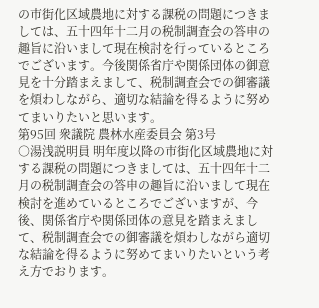の市街化区域農地に対する課税の問題につきましては、五十四年十二月の税制調査会の答申の趣旨に沿いまして現在検討を行っているところでございます。今後関係省庁や関係団体の御意見を十分踏まえまして、税制調査会での御審議を煩わしながら、適切な結論を得るように努めてまいりたいと思います。
第95回 衆議院 農林水産委員会 第3号
○湯浅説明員 明年度以降の市街化区域農地に対する課税の問題につきましては、五十四年十二月の税制調査会の答申の趣旨に沿いまして現在検討を進めているところでございますが、今後、関係省庁や関係団体の意見を踏まえまして、税制調査会での御審議を煩わしながら適切な結論を得るように努めてまいりたいという考え方でおります。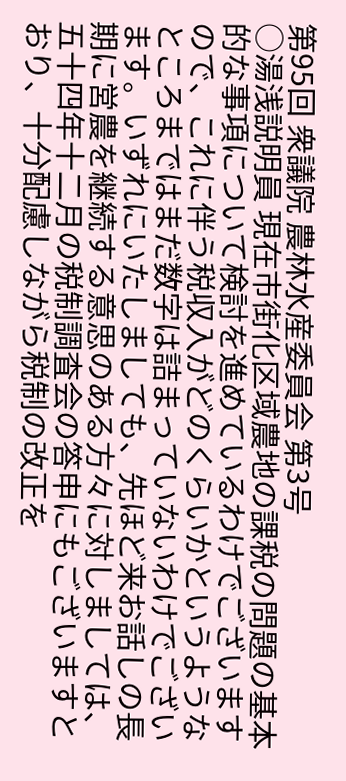第95回 衆議院 農林水産委員会 第3号
○湯浅説明員 現在市街化区域農地の課税の問題の基本的な事項について検討を進めているわけでございますので、これに伴う税収入がどのくらいかというようなところまではまだ数字は詰まっていないわけでございます。いずれにいたしましても、先ほど来お話しの長期に営農を継続する意思のある方々に対しましては、五十四年十二月の税制調査会の答申にもございますとおり、十分配慮しながら税制の改正を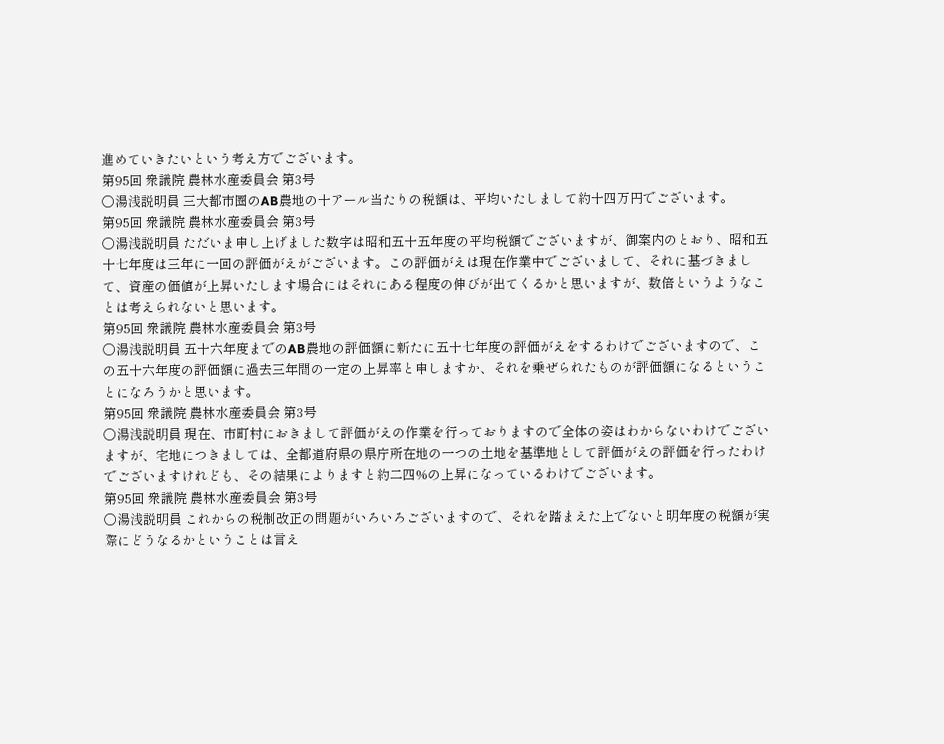進めていきたいという考え方でございます。
第95回 衆議院 農林水産委員会 第3号
○湯浅説明員 三大都市圏のAB農地の十アール当たりの税額は、平均いたしまして約十四万円でございます。
第95回 衆議院 農林水産委員会 第3号
○湯浅説明員 ただいま申し上げました数字は昭和五十五年度の平均税額でございますが、御案内のとおり、昭和五十七年度は三年に一回の評価がえがございます。この評価がえは現在作業中でございまして、それに基づきまして、資産の価値が上昇いたします場合にはそれにある程度の伸びが出てくるかと思いますが、数倍というようなことは考えられないと思います。
第95回 衆議院 農林水産委員会 第3号
○湯浅説明員 五十六年度までのAB農地の評価額に新たに五十七年度の評価がえをするわけでございますので、この五十六年度の評価額に過去三年間の一定の上昇率と申しますか、それを乗ぜられたものが評価額になるということになろうかと思います。
第95回 衆議院 農林水産委員会 第3号
○湯浅説明員 現在、市町村におきまして評価がえの作業を行っておりますので全体の姿はわからないわけでございますが、宅地につきましては、全都道府県の県庁所在地の一つの土地を基準地として評価がえの評価を行ったわけでございますけれども、その結果によりますと約二四%の上昇になっているわけでございます。
第95回 衆議院 農林水産委員会 第3号
○湯浅説明員 これからの税制改正の問題がいろいろございますので、それを踏まえた上でないと明年度の税額が実際にどうなるかということは言え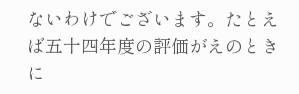ないわけでございます。たとえば五十四年度の評価がえのときに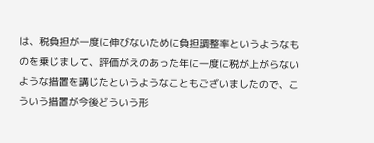は、税負担が一度に伸びないために負担調整率というようなものを乗じまして、評価がえのあった年に一度に税が上がらないような措置を講じたというようなこともございましたので、こういう措置が今後どういう形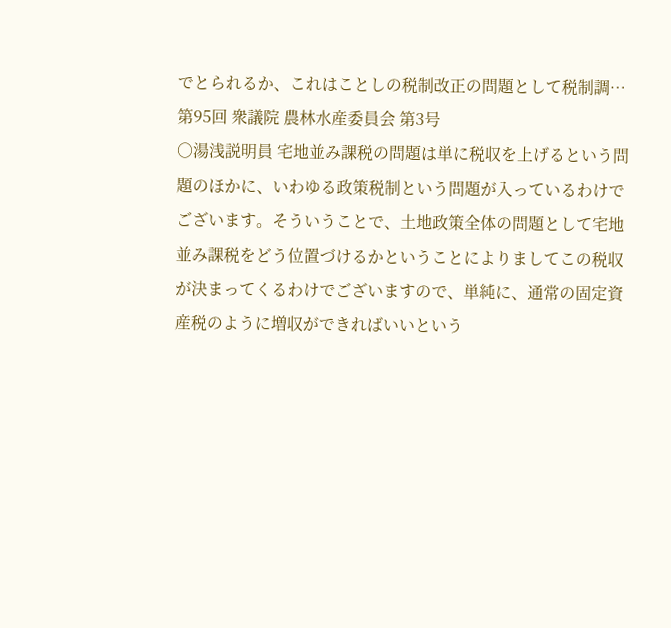でとられるか、これはことしの税制改正の問題として税制調…
第95回 衆議院 農林水産委員会 第3号
○湯浅説明員 宅地並み課税の問題は単に税収を上げるという問題のほかに、いわゆる政策税制という問題が入っているわけでございます。そういうことで、土地政策全体の問題として宅地並み課税をどう位置づけるかということによりましてこの税収が決まってくるわけでございますので、単純に、通常の固定資産税のように増収ができればいいという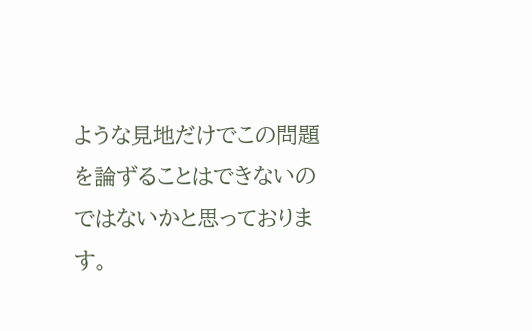ような見地だけでこの問題を論ずることはできないのではないかと思っております。